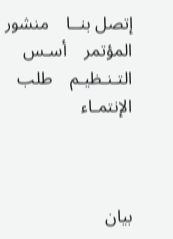إتصل بنــا    منشور المؤتمر    أسـس التـنـظيـم    طلب الإنتمـاء



بيان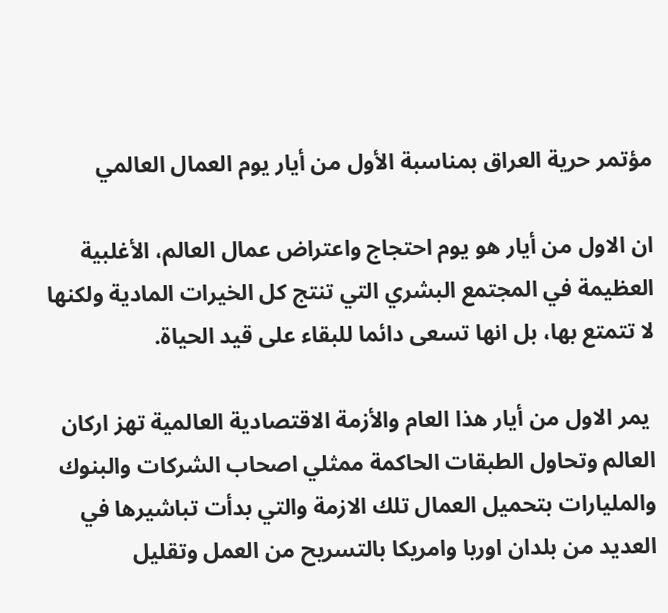مؤتمر حرية العراق بمناسبة الأول من أيار يوم العمال العالمي

ان الاول من أيار هو يوم احتجاج واعتراض عمال العالم، الأغلبية العظيمة في المجتمع البشري التي تنتج كل الخيرات المادية ولكنها لا تتمتع بها، بل انها تسعى دائما للبقاء على قيد الحياة.

 يمر الاول من أيار هذا العام والأزمة الاقتصادية العالمية تهز اركان العالم وتحاول الطبقات الحاكمة ممثلي اصحاب الشركات والبنوك والمليارات بتحميل العمال تلك الازمة والتي بدأت تباشيرها في العديد من بلدان اوربا وامريكا بالتسريح من العمل وتقليل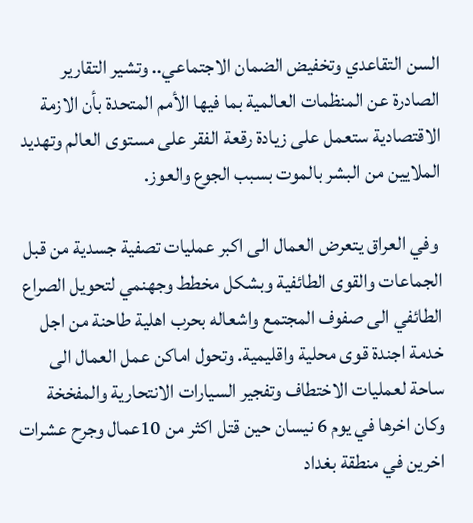السن التقاعدي وتخفيض الضمان الاجتماعي.. وتشير التقارير الصادرة عن المنظمات العالمية بما فيها الأمم المتحدة بأن الازمة الاقتصادية ستعمل على زيادة رقعة الفقر على مستوى العالم وتهديد الملايين من البشر بالموت بسبب الجوع والعوز.

 وفي العراق يتعرض العمال الى اكبر عمليات تصفية جسدية من قبل الجماعات والقوى الطائفية وبشكل مخطط وجهنمي لتحويل الصراع الطائفي الى صفوف المجتمع واشعاله بحرب اهلية طاحنة من اجل خدمة اجندة قوى محلية واقليمية. وتحول اماكن عمل العمال الى ساحة لعمليات الاختطاف وتفجير السيارات الانتحارية والمفخخة وكان اخرها في يوم 6 نيسان حين قتل اكثر من 10عمال وجرح عشرات اخرين في منطقة بغداد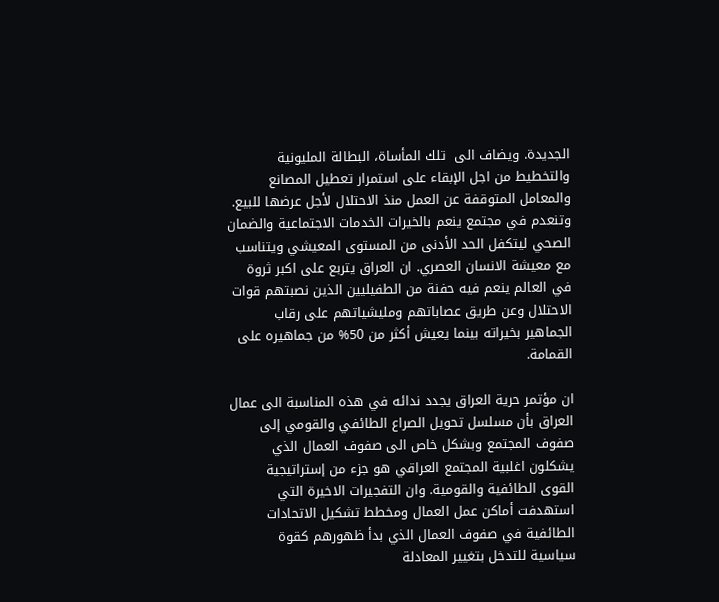الجديدة. ويضاف الى  تلك المأساة، البطالة المليونية والتخطيط من اجل الإبقاء على استمرار تعطيل المصانع والمعامل المتوقفة عن العمل منذ الاحتلال لأجل عرضها للبيع. وتنعدم في مجتمع ينعم بالخيرات الخدمات الاجتماعية والضمان الصحي ليتكفل الحد الأدنى من المستوى المعيشي ويتناسب مع معيشة الانسان العصري. ان العراق يتربع على اكبر ثروة في العالم ينعم فيه حفنة من الطفيليين الذين نصبتهم قوات الاحتلال وعن طريق عصاباتهم ومليشياتهم على رقاب الجماهير بخيراته بينما يعيش أكثر من 50% من جماهيره على القمامة.

ان مؤتمر حرية العراق يجدد ندائه في هذه المناسبة الى عمال العراق بأن مسلسل تحويل الصراع الطائفي والقومي إلى صفوف المجتمع وبشكل خاص الى صفوف العمال الذي يشكلون اغلبية المجتمع العراقي هو جزء من إستراتيجية القوى الطائفية والقومية. وان التفجيرات الاخيرة التي استهدفت أماكن عمل العمال ومخطط تشكيل الاتحادات الطائفية في صفوف العمال الذي بدأ ظهورهم كقوة سياسية للتدخل بتغيير المعادلة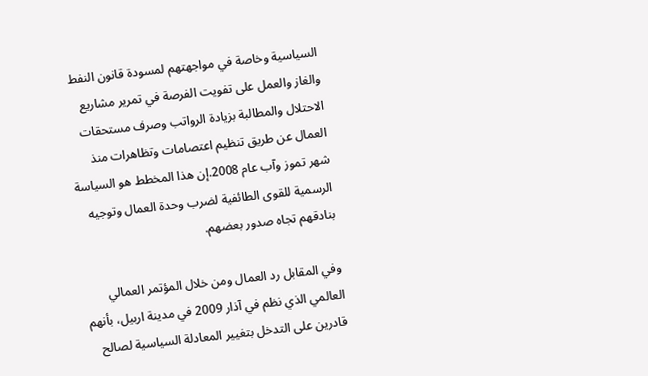السياسية وخاصة في مواجهتهم لمسودة قانون النفط والغاز والعمل على تفويت الفرصة في تمرير مشاريع الاحتلال والمطالبة بزيادة الرواتب وصرف مستحقات العمال عن طريق تنظيم اعتصامات وتظاهرات منذ شهر تموز وآب عام 2008.إن هذا المخطط هو السياسة الرسمية للقوى الطائفية لضرب وحدة العمال وتوجيه بنادقهم تجاه صدور بعضهم.

وفي المقابل رد العمال ومن خلال المؤتمر العمالي العالمي الذي نظم في آذار 2009 في مدينة اربيل، بأنهم قادرين على التدخل بتغيير المعادلة السياسية لصالح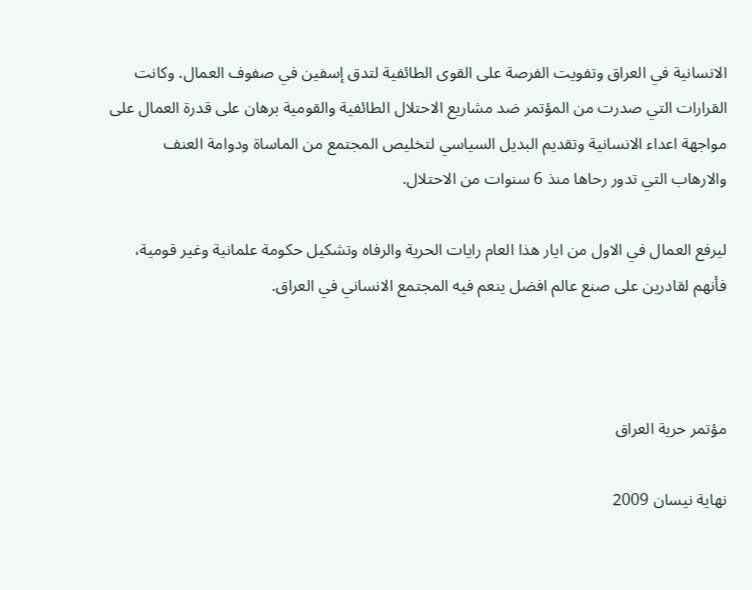الانسانية في العراق وتفويت الفرصة على القوى الطائفية لتدق إسفين في صفوف العمال. وكانت القرارات التي صدرت من المؤتمر ضد مشاريع الاحتلال الطائفية والقومية برهان على قدرة العمال على مواجهة اعداء الانسانية وتقديم البديل السياسي لتخليص المجتمع من الماساة ودوامة العنف والارهاب التي تدور رحاها منذ 6 سنوات من الاحتلال.

ليرفع العمال في الاول من ايار هذا العام رايات الحرية والرفاه وتشكيل حكومة علمانية وغير قومية، فأنهم لقادرين على صنع عالم افضل ينعم فيه المجتمع الانساني في العراق.



مؤتمر حرية العراق

نهاية نيسان 2009